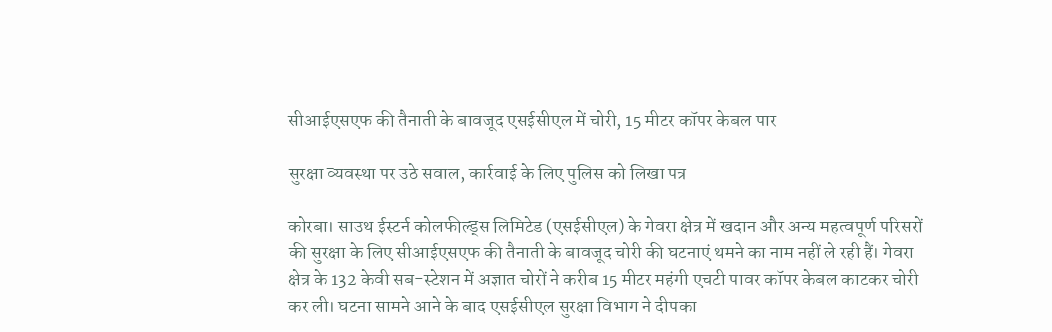सीआईएसएफ की तैनाती के बावजूद एसईसीएल में चोरी, 15 मीटर कॉपर केबल पार

सुरक्षा व्यवस्था पर उठे सवाल, कार्रवाई के लिए पुलिस को लिखा पत्र

कोरबा। साउथ ईस्टर्न कोलफील्ड्स लिमिटेड (एसईसीएल) के गेवरा क्षेत्र में खदान और अन्य महत्वपूर्ण परिसरों की सुरक्षा के लिए सीआईएसएफ की तैनाती के बावजूद चोरी की घटनाएं थमने का नाम नहीं ले रही हैं। गेवरा क्षेत्र के 132 केवी सब-स्टेशन में अज्ञात चोरों ने करीब 15 मीटर महंगी एचटी पावर कॉपर केबल काटकर चोरी कर ली। घटना सामने आने के बाद एसईसीएल सुरक्षा विभाग ने दीपका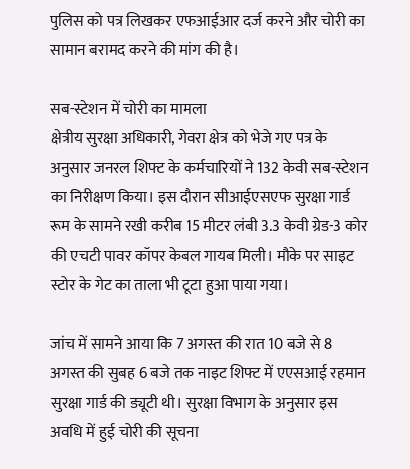पुलिस को पत्र लिखकर एफआईआर दर्ज करने और चोरी का सामान बरामद करने की मांग की है।

सब-स्टेशन में चोरी का मामला
क्षेत्रीय सुरक्षा अधिकारी, गेवरा क्षेत्र को भेजे गए पत्र के अनुसार जनरल शिफ्ट के कर्मचारियों ने 132 केवी सब-स्टेशन का निरीक्षण किया। इस दौरान सीआईएसएफ सुरक्षा गार्ड रूम के सामने रखी करीब 15 मीटर लंबी 3.3 केवी ग्रेड-3 कोर की एचटी पावर कॉपर केबल गायब मिली। मौके पर साइट स्टोर के गेट का ताला भी टूटा हुआ पाया गया।

जांच में सामने आया कि 7 अगस्त की रात 10 बजे से 8 अगस्त की सुबह 6 बजे तक नाइट शिफ्ट में एएसआई रहमान सुरक्षा गार्ड की ड्यूटी थी। सुरक्षा विभाग के अनुसार इस अवधि में हुई चोरी की सूचना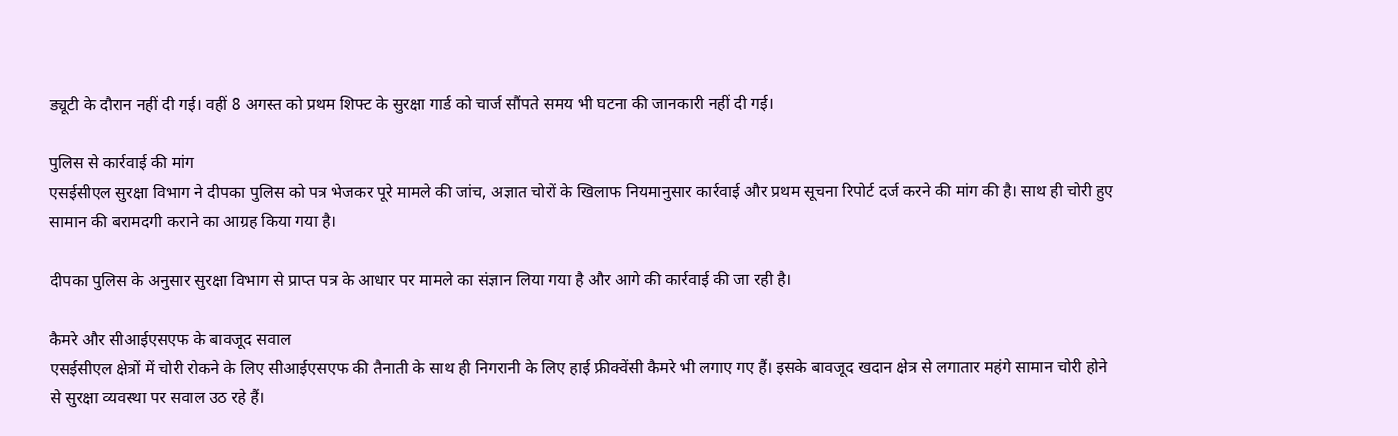ड्यूटी के दौरान नहीं दी गई। वहीं 8 अगस्त को प्रथम शिफ्ट के सुरक्षा गार्ड को चार्ज सौंपते समय भी घटना की जानकारी नहीं दी गई।

पुलिस से कार्रवाई की मांग
एसईसीएल सुरक्षा विभाग ने दीपका पुलिस को पत्र भेजकर पूरे मामले की जांच, अज्ञात चोरों के खिलाफ नियमानुसार कार्रवाई और प्रथम सूचना रिपोर्ट दर्ज करने की मांग की है। साथ ही चोरी हुए सामान की बरामदगी कराने का आग्रह किया गया है।

दीपका पुलिस के अनुसार सुरक्षा विभाग से प्राप्त पत्र के आधार पर मामले का संज्ञान लिया गया है और आगे की कार्रवाई की जा रही है।

कैमरे और सीआईएसएफ के बावजूद सवाल
एसईसीएल क्षेत्रों में चोरी रोकने के लिए सीआईएसएफ की तैनाती के साथ ही निगरानी के लिए हाई फ्रीक्वेंसी कैमरे भी लगाए गए हैं। इसके बावजूद खदान क्षेत्र से लगातार महंगे सामान चोरी होने से सुरक्षा व्यवस्था पर सवाल उठ रहे हैं।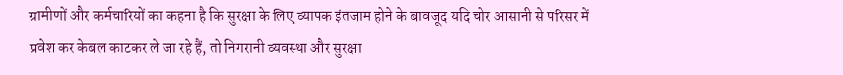ग्रामीणों और कर्मचारियों का कहना है कि सुरक्षा के लिए व्यापक इंतजाम होने के बावजूद यदि चोर आसानी से परिसर में प्रवेश कर केबल काटकर ले जा रहे हैं, तो निगरानी व्यवस्था और सुरक्षा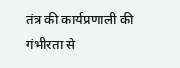तंत्र की कार्यप्रणाली की गंभीरता से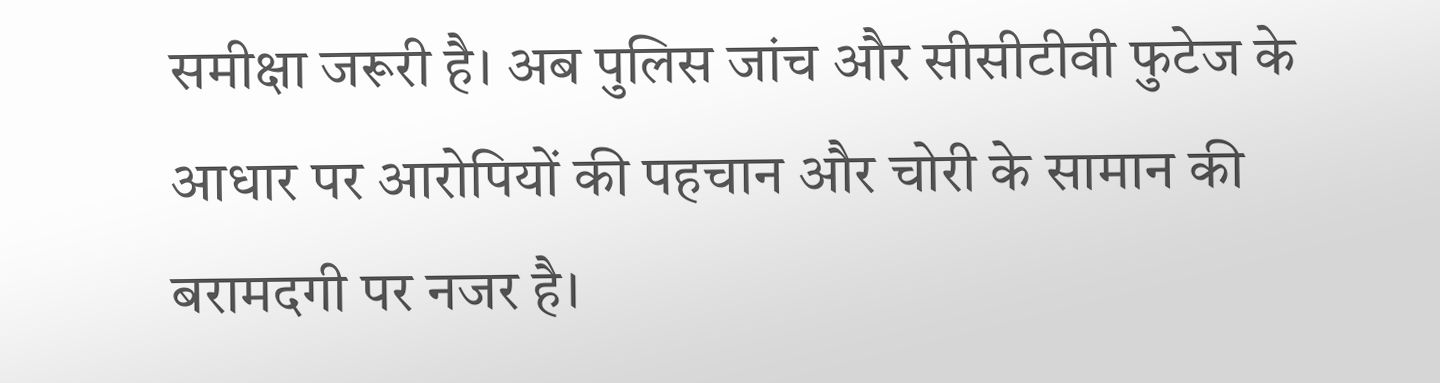समीक्षा जरूरी है। अब पुलिस जांच और सीसीटीवी फुटेज के आधार पर आरोपियों की पहचान और चोरी के सामान की बरामदगी पर नजर है।